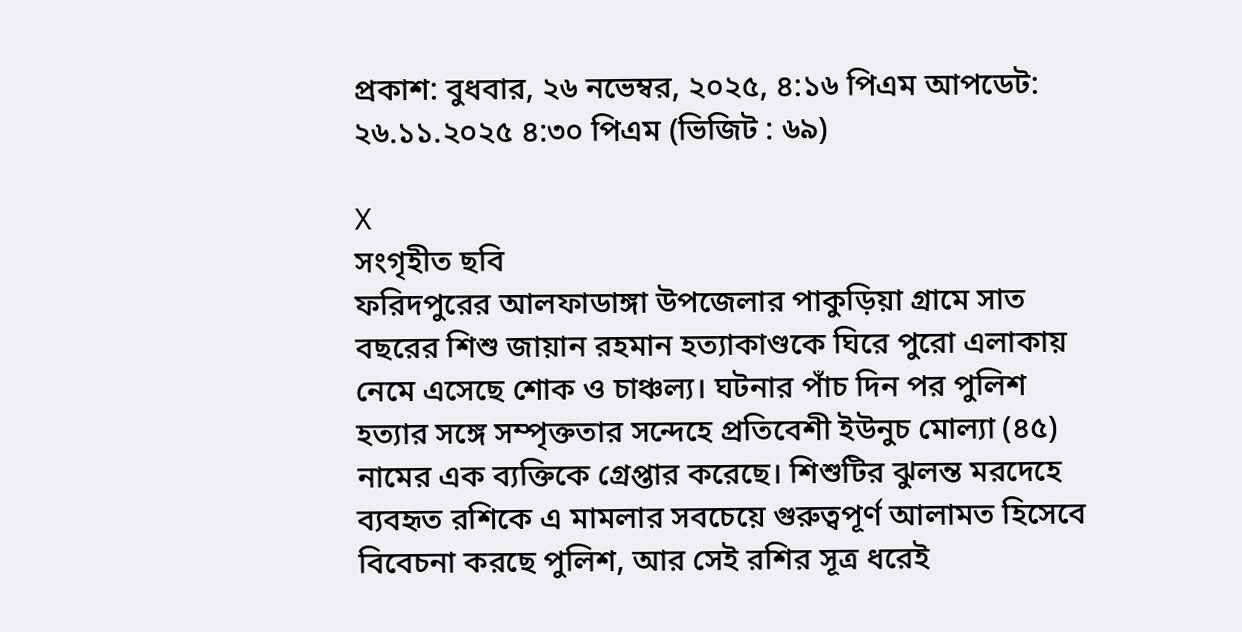প্রকাশ: বুধবার, ২৬ নভেম্বর, ২০২৫, ৪:১৬ পিএম আপডেট: ২৬.১১.২০২৫ ৪:৩০ পিএম (ভিজিট : ৬৯)

X
সংগৃহীত ছবি
ফরিদপুরের আলফাডাঙ্গা উপজেলার পাকুড়িয়া গ্রামে সাত বছরের শিশু জায়ান রহমান হত্যাকাণ্ডকে ঘিরে পুরো এলাকায় নেমে এসেছে শোক ও চাঞ্চল্য। ঘটনার পাঁচ দিন পর পুলিশ হত্যার সঙ্গে সম্পৃক্ততার সন্দেহে প্রতিবেশী ইউনুচ মোল্যা (৪৫) নামের এক ব্যক্তিকে গ্রেপ্তার করেছে। শিশুটির ঝুলন্ত মরদেহে ব্যবহৃত রশিকে এ মামলার সবচেয়ে গুরুত্বপূর্ণ আলামত হিসেবে বিবেচনা করছে পুলিশ, আর সেই রশির সূত্র ধরেই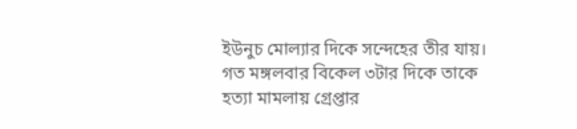ইউনুচ মোল্যার দিকে সন্দেহের তীর যায়।
গত মঙ্গলবার বিকেল ৩টার দিকে তাকে হত্যা মামলায় গ্রেপ্তার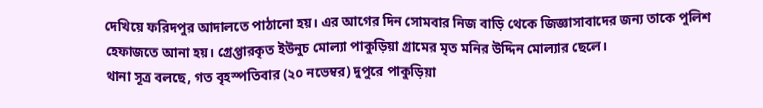দেখিয়ে ফরিদপুর আদালতে পাঠানো হয়। এর আগের দিন সোমবার নিজ বাড়ি থেকে জিজ্ঞাসাবাদের জন্য তাকে পুলিশ হেফাজতে আনা হয়। গ্রেপ্তারকৃত ইউনুচ মোল্যা পাকুড়িয়া গ্রামের মৃত মনির উদ্দিন মোল্যার ছেলে।
থানা সূত্র বলছে, গত বৃহস্পতিবার (২০ নভেম্বর) দুপুরে পাকুড়িয়া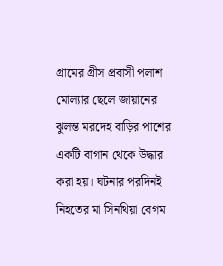গ্রামের গ্রীস প্রবাসী পলাশ মোল্যার ছেলে জায়ানের ঝুলন্ত মরদেহ বাড়ির পাশের একটি বাগান থেকে উদ্ধার করা হয়। ঘটনার পরদিনই নিহতের মা সিনথিয়া বেগম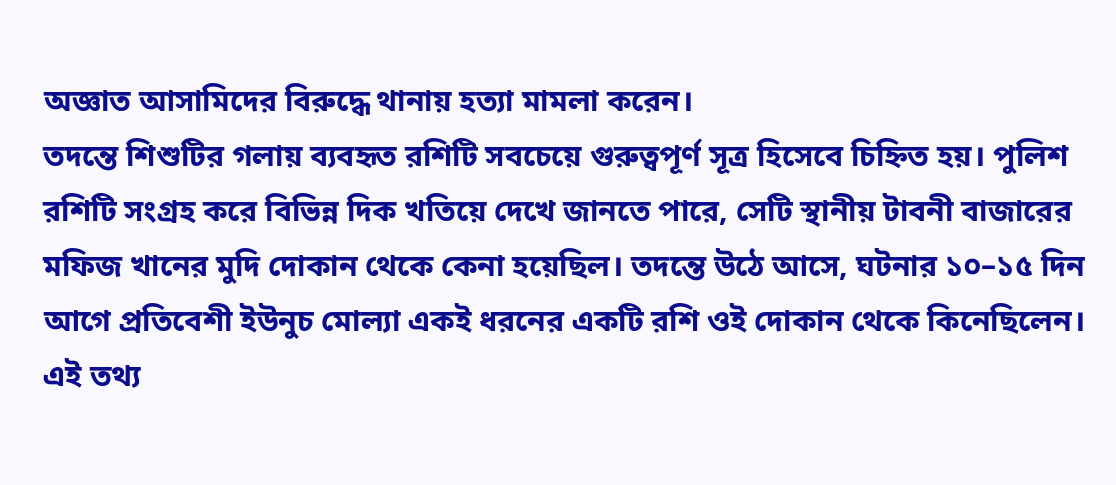অজ্ঞাত আসামিদের বিরুদ্ধে থানায় হত্যা মামলা করেন।
তদন্তে শিশুটির গলায় ব্যবহৃত রশিটি সবচেয়ে গুরুত্বপূর্ণ সূত্র হিসেবে চিহ্নিত হয়। পুলিশ রশিটি সংগ্রহ করে বিভিন্ন দিক খতিয়ে দেখে জানতে পারে, সেটি স্থানীয় টাবনী বাজারের মফিজ খানের মুদি দোকান থেকে কেনা হয়েছিল। তদন্তে উঠে আসে, ঘটনার ১০–১৫ দিন আগে প্রতিবেশী ইউনুচ মোল্যা একই ধরনের একটি রশি ওই দোকান থেকে কিনেছিলেন।
এই তথ্য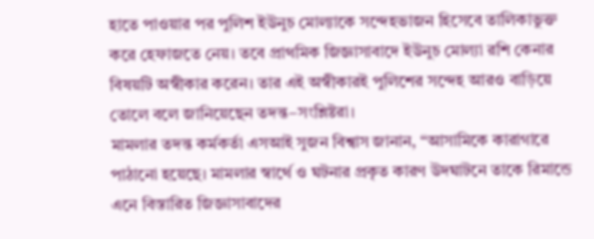হাতে পাওয়ার পর পুলিশ ইউনুচ মোল্যাকে সন্দেহভাজন হিসেবে তালিকাভুক্ত করে হেফাজতে নেয়। তবে প্রাথমিক জিজ্ঞাসাবাদে ইউনুচ মোল্যা রশি কেনার বিষয়টি অস্বীকার করেন। তার এই অস্বীকারই পুলিশের সন্দেহ আরও বাড়িয়ে তোলে বলে জানিয়েছেন তদন্ত–সংশ্লিষ্টরা।
মামলার তদন্ত কর্মকর্তা এসআই সুজন বিশ্বাস জানান, “আসামিকে কারাগারে পাঠানো হয়েছে। মামলার স্বার্থে ও ঘটনার প্রকৃত কারণ উদঘাটনে তাকে রিমান্ডে এনে বিস্তারিত জিজ্ঞাসাবাদের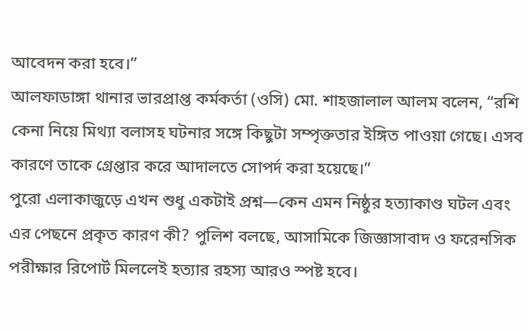আবেদন করা হবে।”
আলফাডাঙ্গা থানার ভারপ্রাপ্ত কর্মকর্তা (ওসি) মো. শাহজালাল আলম বলেন, “রশি কেনা নিয়ে মিথ্যা বলাসহ ঘটনার সঙ্গে কিছুটা সম্পৃক্ততার ইঙ্গিত পাওয়া গেছে। এসব কারণে তাকে গ্রেপ্তার করে আদালতে সোপর্দ করা হয়েছে।”
পুরো এলাকাজুড়ে এখন শুধু একটাই প্রশ্ন—কেন এমন নিষ্ঠুর হত্যাকাণ্ড ঘটল এবং এর পেছনে প্রকৃত কারণ কী? পুলিশ বলছে, আসামিকে জিজ্ঞাসাবাদ ও ফরেনসিক পরীক্ষার রিপোর্ট মিললেই হত্যার রহস্য আরও স্পষ্ট হবে।